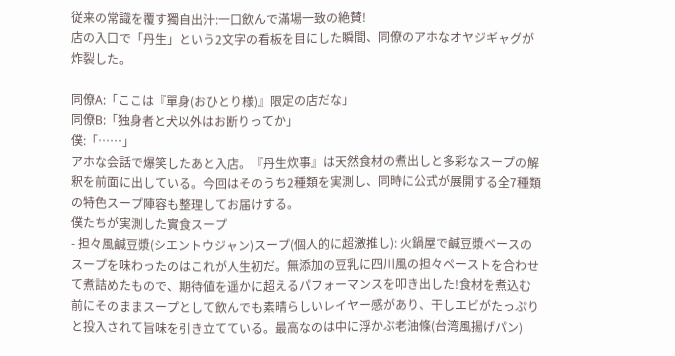従来の常識を覆す獨自出汁:一口飲んで滿場一致の絶賛!
店の入口で「丹生」という2文字の看板を目にした瞬間、同僚のアホなオヤジギャグが炸裂した。

同僚A:「ここは『單身(おひとり様)』限定の店だな」
同僚B:「独身者と犬以外はお断りってか」
僕:「……」
アホな会話で爆笑したあと入店。『丹生炊事』は天然食材の煮出しと多彩なスープの解釈を前面に出している。今回はそのうち2種類を実測し、同時に公式が展開する全7種類の特色スープ陣容も整理してお届けする。
僕たちが実測した實食スープ
- 担々風鹹豆漿(シエントウジャン)スープ(個人的に超激推し): 火鍋屋で鹹豆漿ベースのスープを味わったのはこれが人生初だ。無添加の豆乳に四川風の担々ペーストを合わせて煮詰めたもので、期待値を遥かに超えるパフォーマンスを叩き出した!食材を煮込む前にそのままスープとして飲んでも素晴らしいレイヤー感があり、干しエビがたっぷりと投入されて旨味を引き立てている。最高なのは中に浮かぶ老油條(台湾風揚げパン)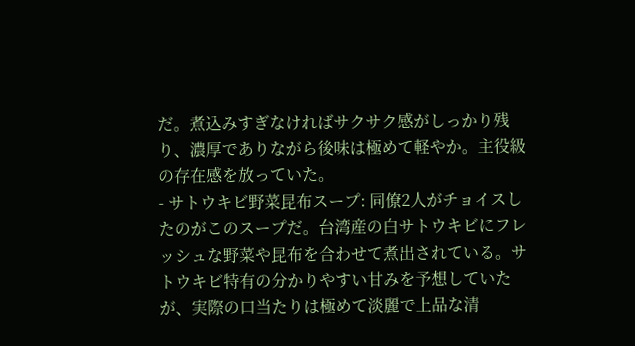だ。煮込みすぎなければサクサク感がしっかり残り、濃厚でありながら後味は極めて軽やか。主役級の存在感を放っていた。
- サトウキビ野菜昆布スープ: 同僚2人がチョイスしたのがこのスープだ。台湾産の白サトウキビにフレッシュな野菜や昆布を合わせて煮出されている。サトウキビ特有の分かりやすい甘みを予想していたが、実際の口当たりは極めて淡麗で上品な清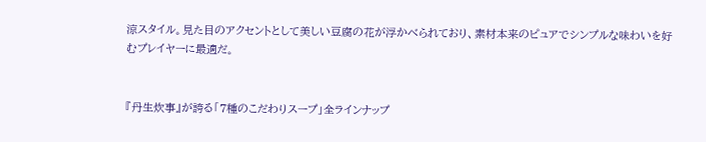涼スタイル。見た目のアクセントとして美しい豆腐の花が浮かべられており、素材本来のピュアでシンプルな味わいを好むプレイヤーに最適だ。


『丹生炊事』が誇る「7種のこだわりスープ」全ラインナップ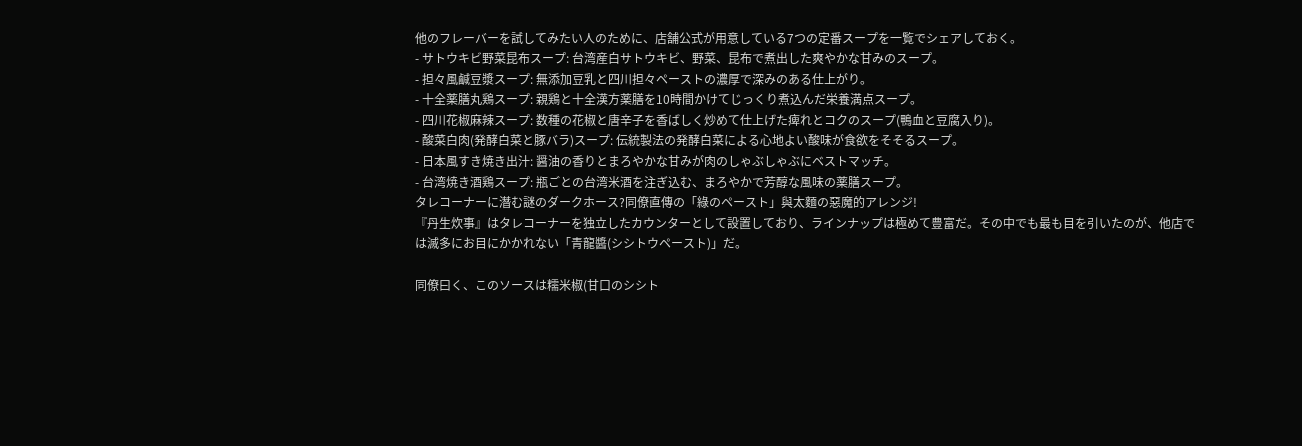他のフレーバーを試してみたい人のために、店舗公式が用意している7つの定番スープを一覧でシェアしておく。
- サトウキビ野菜昆布スープ: 台湾産白サトウキビ、野菜、昆布で煮出した爽やかな甘みのスープ。
- 担々風鹹豆漿スープ: 無添加豆乳と四川担々ペーストの濃厚で深みのある仕上がり。
- 十全薬膳丸鶏スープ: 親鶏と十全漢方薬膳を10時間かけてじっくり煮込んだ栄養満点スープ。
- 四川花椒麻辣スープ: 数種の花椒と唐辛子を香ばしく炒めて仕上げた痺れとコクのスープ(鴨血と豆腐入り)。
- 酸菜白肉(発酵白菜と豚バラ)スープ: 伝統製法の発酵白菜による心地よい酸味が食欲をそそるスープ。
- 日本風すき焼き出汁: 醤油の香りとまろやかな甘みが肉のしゃぶしゃぶにベストマッチ。
- 台湾焼き酒鶏スープ: 瓶ごとの台湾米酒を注ぎ込む、まろやかで芳醇な風味の薬膳スープ。
タレコーナーに潛む謎のダークホース?同僚直傳の「綠のペースト」與太麵の惡魔的アレンジ!
『丹生炊事』はタレコーナーを独立したカウンターとして設置しており、ラインナップは極めて豊富だ。その中でも最も目を引いたのが、他店では滅多にお目にかかれない「青龍醬(シシトウペースト)」だ。

同僚曰く、このソースは糯米椒(甘口のシシト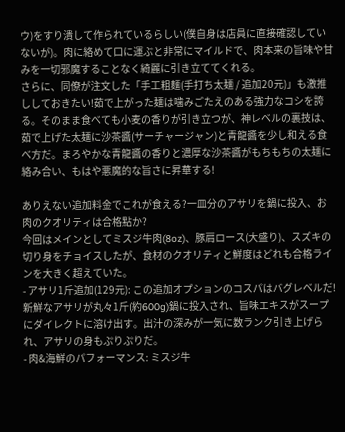ウ)をすり潰して作られているらしい(僕自身は店員に直接確認していないが)。肉に絡めて口に運ぶと非常にマイルドで、肉本来の旨味や甘みを一切邪魔することなく綺麗に引き立ててくれる。
さらに、同僚が注文した「手工粗麵(手打ち太麺 / 追加20元)」も激推ししておきたい!茹で上がった麺は噛みごたえのある強力なコシを誇る。そのまま食べても小麦の香りが引き立つが、神レベルの裏技は、茹で上げた太麺に沙茶醬(サーチャージャン)と青龍醬を少し和える食べ方だ。まろやかな青龍醬の香りと濃厚な沙茶醬がもちもちの太麺に絡み合い、もはや悪魔的な旨さに昇華する!

ありえない追加料金でこれが食える?一皿分のアサリを鍋に投入、お肉のクオリティは合格點か?
今回はメインとしてミスジ牛肉(8oz)、豚肩ロース(大盛り)、スズキの切り身をチョイスしたが、食材のクオリティと鮮度はどれも合格ラインを大きく超えていた。
- アサリ1斤追加(129元): この追加オプションのコスパはバグレベルだ!新鮮なアサリが丸々1斤(約600g)鍋に投入され、旨味エキスがスープにダイレクトに溶け出す。出汁の深みが一気に数ランク引き上げられ、アサリの身もぷりぷりだ。
- 肉&海鮮のパフォーマンス: ミスジ牛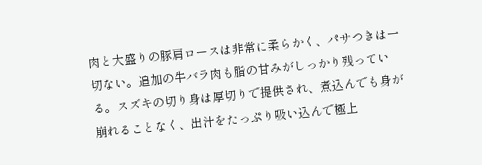肉と大盛りの豚肩ロースは非常に柔らかく、パサつきは一切ない。追加の牛バラ肉も脂の甘みがしっかり残っている。スズキの切り身は厚切りで提供され、煮込んでも身が崩れることなく、出汁をたっぷり吸い込んで極上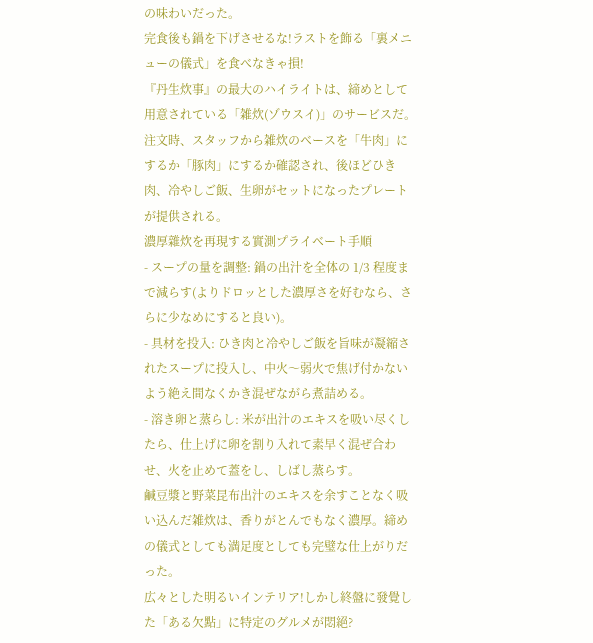の味わいだった。
完食後も鍋を下げさせるな!ラストを飾る「裏メニューの儀式」を食べなきゃ損!
『丹生炊事』の最大のハイライトは、締めとして用意されている「雑炊(ゾウスイ)」のサービスだ。注文時、スタッフから雑炊のベースを「牛肉」にするか「豚肉」にするか確認され、後ほどひき肉、冷やしご飯、生卵がセットになったプレートが提供される。
濃厚雜炊を再現する實測プライベート手順
- スープの量を調整: 鍋の出汁を全体の 1/3 程度まで減らす(よりドロッとした濃厚さを好むなら、さらに少なめにすると良い)。
- 具材を投入: ひき肉と冷やしご飯を旨味が凝縮されたスープに投入し、中火〜弱火で焦げ付かないよう絶え間なくかき混ぜながら煮詰める。
- 溶き卵と蒸らし: 米が出汁のエキスを吸い尽くしたら、仕上げに卵を割り入れて素早く混ぜ合わせ、火を止めて蓋をし、しばし蒸らす。
鹹豆漿と野菜昆布出汁のエキスを余すことなく吸い込んだ雑炊は、香りがとんでもなく濃厚。締めの儀式としても満足度としても完璧な仕上がりだった。
広々とした明るいインテリア!しかし終盤に發覺した「ある欠點」に特定のグルメが悶絕?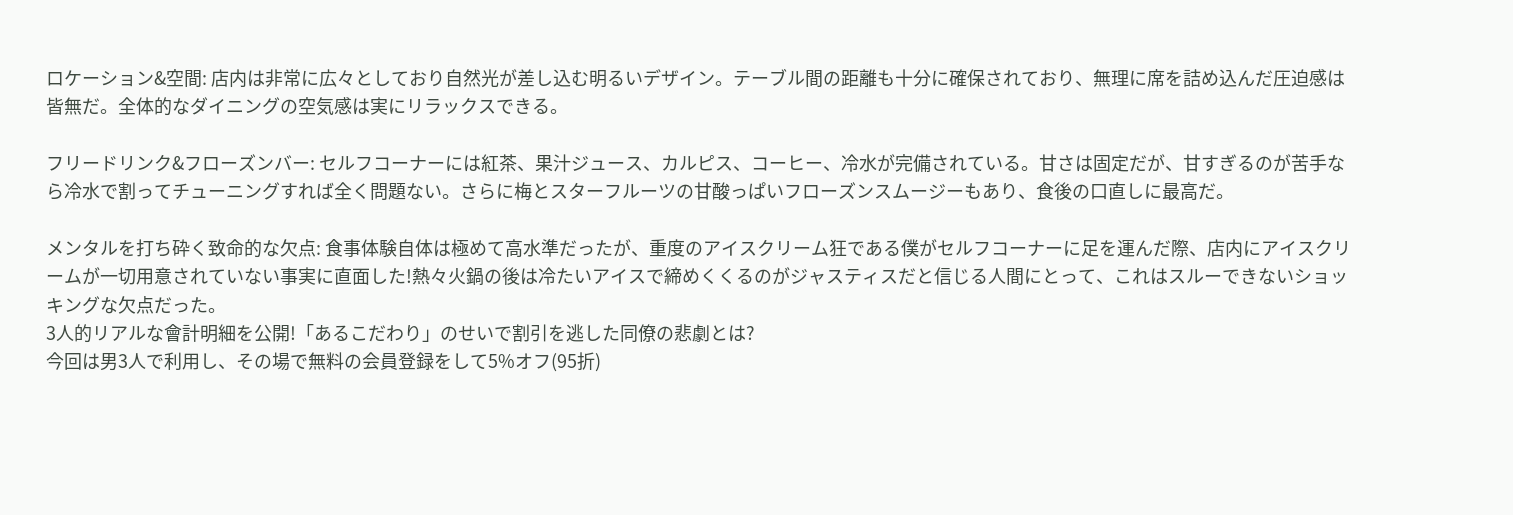ロケーション&空間: 店内は非常に広々としており自然光が差し込む明るいデザイン。テーブル間の距離も十分に確保されており、無理に席を詰め込んだ圧迫感は皆無だ。全体的なダイニングの空気感は実にリラックスできる。

フリードリンク&フローズンバー: セルフコーナーには紅茶、果汁ジュース、カルピス、コーヒー、冷水が完備されている。甘さは固定だが、甘すぎるのが苦手なら冷水で割ってチューニングすれば全く問題ない。さらに梅とスターフルーツの甘酸っぱいフローズンスムージーもあり、食後の口直しに最高だ。

メンタルを打ち砕く致命的な欠点: 食事体験自体は極めて高水準だったが、重度のアイスクリーム狂である僕がセルフコーナーに足を運んだ際、店内にアイスクリームが一切用意されていない事実に直面した!熱々火鍋の後は冷たいアイスで締めくくるのがジャスティスだと信じる人間にとって、これはスルーできないショッキングな欠点だった。
3人的リアルな會計明細を公開!「あるこだわり」のせいで割引を逃した同僚の悲劇とは?
今回は男3人で利用し、その場で無料の会員登録をして5%オフ(95折)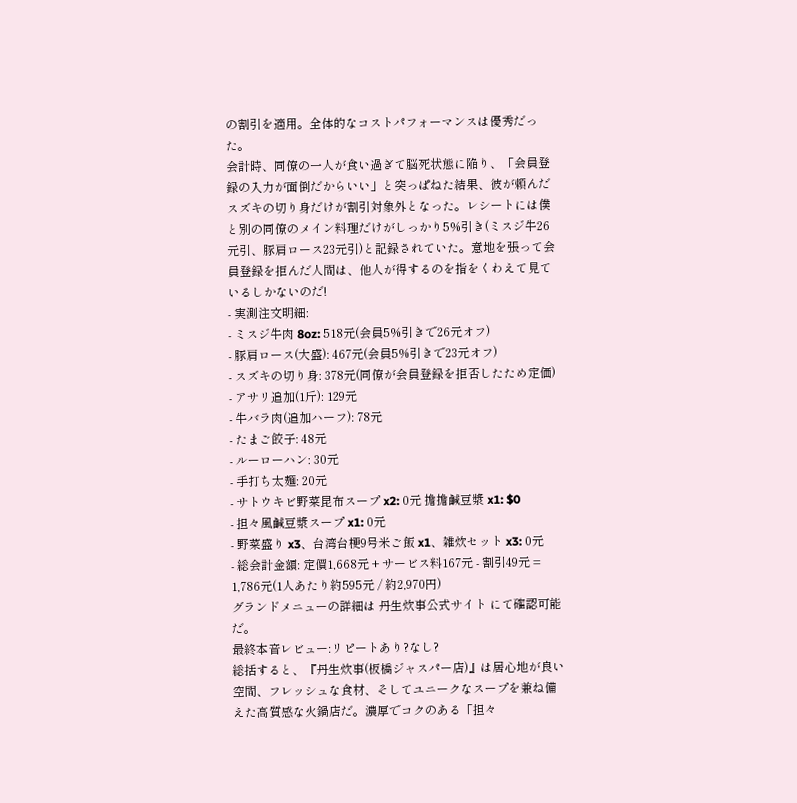の割引を適用。全体的なコストパフォーマンスは優秀だった。
会計時、同僚の一人が食い過ぎて脳死状態に陥り、「会員登録の入力が面倒だからいい」と突っぱねた結果、彼が頼んだスズキの切り身だけが割引対象外となった。レシートには僕と別の同僚のメイン料理だけがしっかり5%引き(ミスジ牛26元引、豚肩ロース23元引)と記録されていた。意地を張って会員登録を拒んだ人間は、他人が得するのを指をくわえて見ているしかないのだ!
- 実測注文明細:
- ミスジ牛肉 8oz: 518元(会員5%引きで26元オフ)
- 豚肩ロース(大盛): 467元(会員5%引きで23元オフ)
- スズキの切り身: 378元(同僚が会員登録を拒否したため定価)
- アサリ追加(1斤): 129元
- 牛バラ肉(追加ハーフ): 78元
- たまご餃子: 48元
- ルーローハン: 30元
- 手打ち太麺: 20元
- サトウキビ野菜昆布スープ x2: 0元 擔擔鹹豆漿 x1: $0
- 担々風鹹豆漿スープ x1: 0元
- 野菜盛り x3、台湾台梗9号米ご飯 x1、雑炊セット x3: 0元
- 総会計金額: 定價1,668元 + サービス料167元 - 割引49元 = 1,786元(1人あたり約595元 / 約2,970円)
グランドメニューの詳細は 丹生炊事公式サイト にて確認可能だ。
最終本音レビュー:リピートあり?なし?
総括すると、『丹生炊事(板橋ジャスパー店)』は居心地が良い空間、フレッシュな食材、そしてユニークなスープを兼ね備えた高質感な火鍋店だ。濃厚でコクのある「担々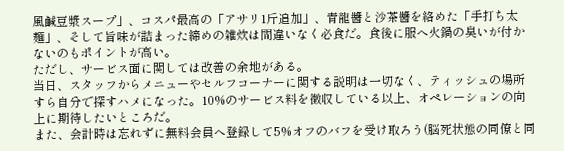風鹹豆漿スープ」、コスパ最高の「アサリ1斤追加」、青龍醬と沙茶醬を絡めた「手打ち太麺」、そして旨味が詰まった締めの雑炊は間違いなく必食だ。食後に服へ火鍋の臭いが付かないのもポイントが高い。
ただし、サービス面に関しては改善の余地がある。
当日、スタッフからメニューやセルフコーナーに関する説明は一切なく、ティッシュの場所すら自分で探すハメになった。10%のサービス料を徴収している以上、オペレーションの向上に期待したいところだ。
また、会計時は忘れずに無料会員へ登録して5%オフのバフを受け取ろう(脳死状態の同僚と同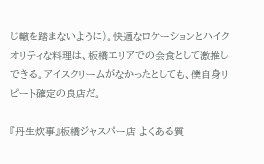じ轍を踏まないように)。快適なロケーションとハイクオリティな料理は、板橋エリアでの会食として激推しできる。アイスクリームがなかったとしても、僕自身リピート確定の良店だ。

『丹生炊事』板橋ジャスパー店 よくある質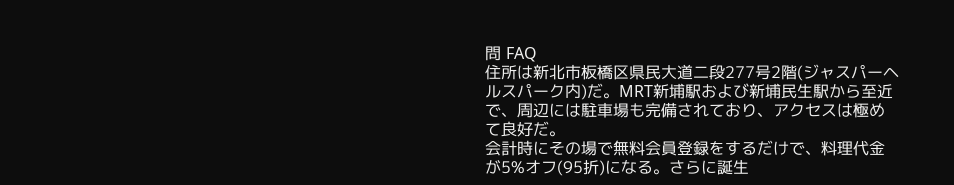問 FAQ
住所は新北市板橋区県民大道二段277号2階(ジャスパーヘルスパーク内)だ。MRT新埔駅および新埔民生駅から至近で、周辺には駐車場も完備されており、アクセスは極めて良好だ。
会計時にその場で無料会員登録をするだけで、料理代金が5%オフ(95折)になる。さらに誕生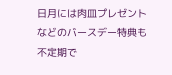日月には肉皿プレゼントなどのバースデー特典も不定期で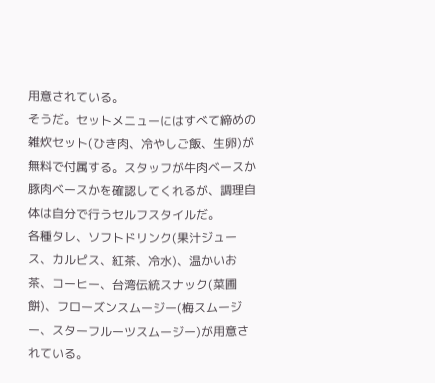用意されている。
そうだ。セットメニューにはすべて締めの雑炊セット(ひき肉、冷やしご飯、生卵)が無料で付属する。スタッフが牛肉ベースか豚肉ベースかを確認してくれるが、調理自体は自分で行うセルフスタイルだ。
各種タレ、ソフトドリンク(果汁ジュース、カルピス、紅茶、冷水)、温かいお茶、コーヒー、台湾伝統スナック(菜圃餅)、フローズンスムージー(梅スムージー、スターフルーツスムージー)が用意されている。